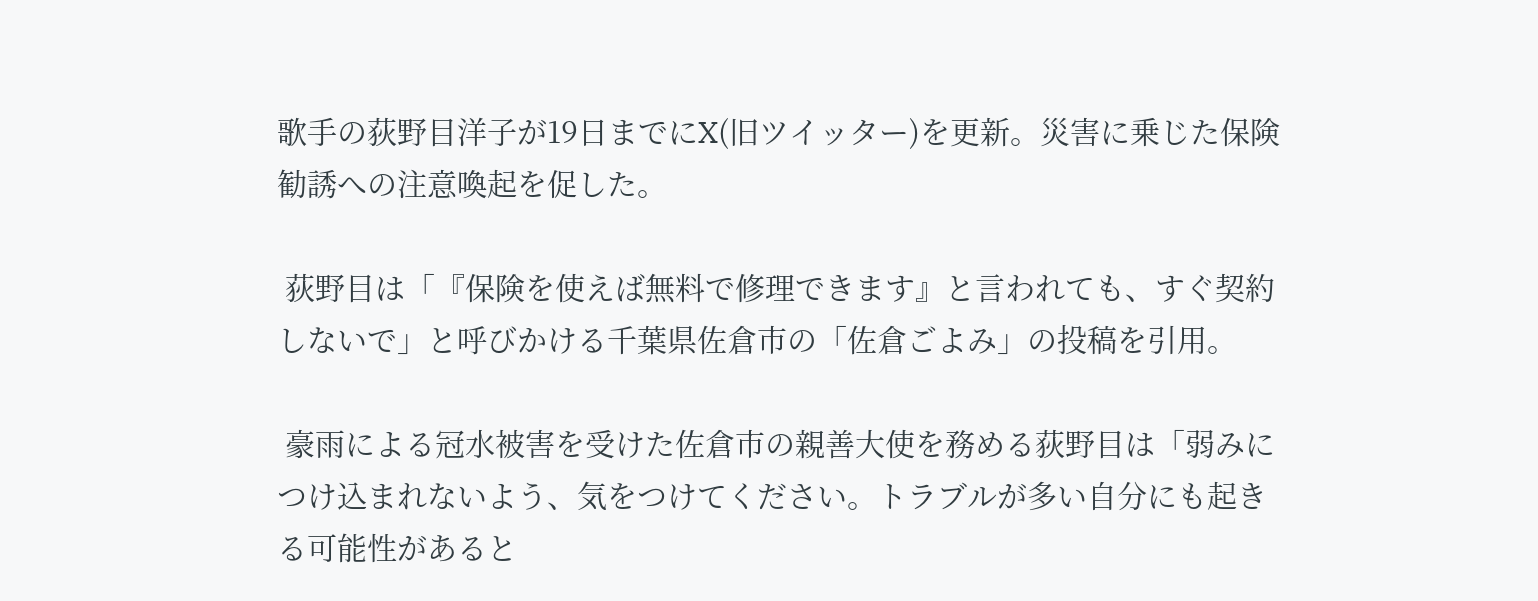歌手の荻野目洋子が19日までにX(旧ツイッター)を更新。災害に乗じた保険勧誘への注意喚起を促した。

 荻野目は「『保険を使えば無料で修理できます』と言われても、すぐ契約しないで」と呼びかける千葉県佐倉市の「佐倉ごよみ」の投稿を引用。

 豪雨による冠水被害を受けた佐倉市の親善大使を務める荻野目は「弱みにつけ込まれないよう、気をつけてください。トラブルが多い自分にも起きる可能性があると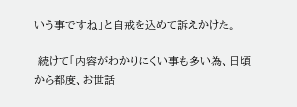いう事ですね」と自戒を込めて訴えかけた。

 続けて「内容がわかりにくい事も多い為、日頃から都度、お世話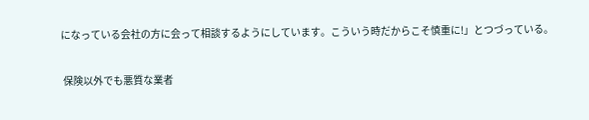になっている会社の方に会って相談するようにしています。こういう時だからこそ慎重に!」とつづっている。

 保険以外でも悪質な業者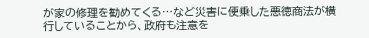が家の修理を勧めてくる…など災害に便乗した悪徳商法が横行していることから、政府も注意を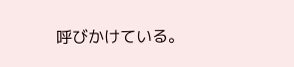呼びかけている。